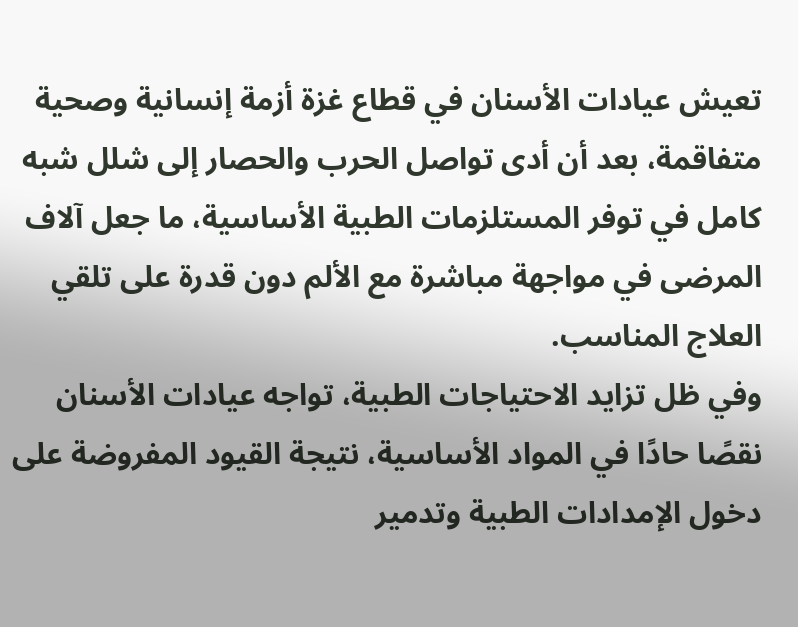تعيش عيادات الأسنان في قطاع غزة أزمة إنسانية وصحية متفاقمة، بعد أن أدى تواصل الحرب والحصار إلى شلل شبه كامل في توفر المستلزمات الطبية الأساسية، ما جعل آلاف المرضى في مواجهة مباشرة مع الألم دون قدرة على تلقي العلاج المناسب.
وفي ظل تزايد الاحتياجات الطبية، تواجه عيادات الأسنان نقصًا حادًا في المواد الأساسية، نتيجة القيود المفروضة على دخول الإمدادات الطبية وتدمير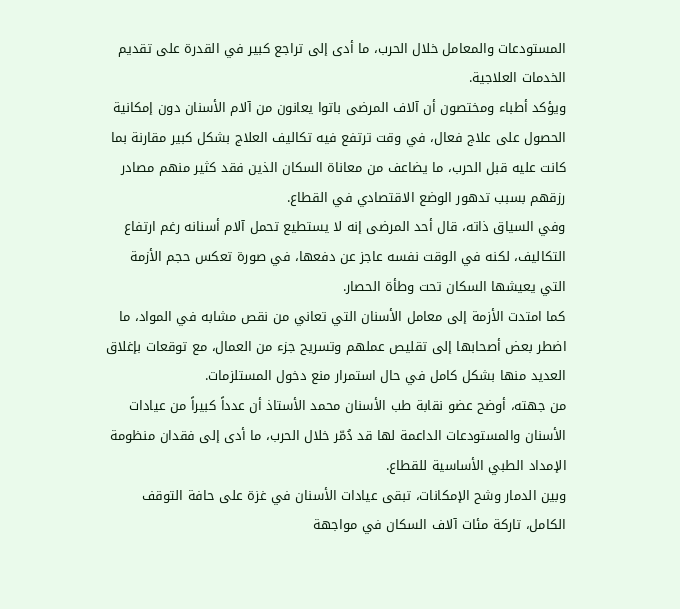المستودعات والمعامل خلال الحرب، ما أدى إلى تراجع كبير في القدرة على تقديم الخدمات العلاجية.
ويؤكد أطباء ومختصون أن آلاف المرضى باتوا يعانون من آلام الأسنان دون إمكانية الحصول على علاج فعال، في وقت ترتفع فيه تكاليف العلاج بشكل كبير مقارنة بما كانت عليه قبل الحرب، ما يضاعف من معاناة السكان الذين فقد كثير منهم مصادر رزقهم بسبب تدهور الوضع الاقتصادي في القطاع.
وفي السياق ذاته، قال أحد المرضى إنه لا يستطيع تحمل آلام أسنانه رغم ارتفاع التكاليف، لكنه في الوقت نفسه عاجز عن دفعها، في صورة تعكس حجم الأزمة التي يعيشها السكان تحت وطأة الحصار.
كما امتدت الأزمة إلى معامل الأسنان التي تعاني من نقص مشابه في المواد، ما اضطر بعض أصحابها إلى تقليص عملهم وتسريح جزء من العمال، مع توقعات بإغلاق العديد منها بشكل كامل في حال استمرار منع دخول المستلزمات.
من جهته، أوضح عضو نقابة طب الأسنان محمد الأستاذ أن عدداً كبيراً من عيادات الأسنان والمستودعات الداعمة لها قد دُمّر خلال الحرب، ما أدى إلى فقدان منظومة الإمداد الطبي الأساسية للقطاع.
وبين الدمار وشح الإمكانات، تبقى عيادات الأسنان في غزة على حافة التوقف الكامل، تاركة مئات آلاف السكان في مواجهة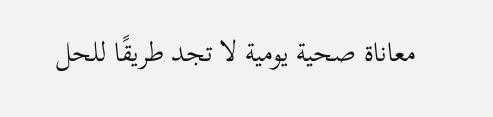معاناة صحية يومية لا تجد طريقًا للحل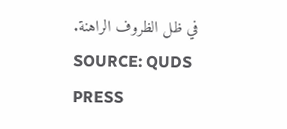في ظل الظروف الراهنة.
SOURCE: QUDS PRESS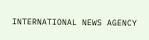INTERNATIONAL NEWS AGENCY